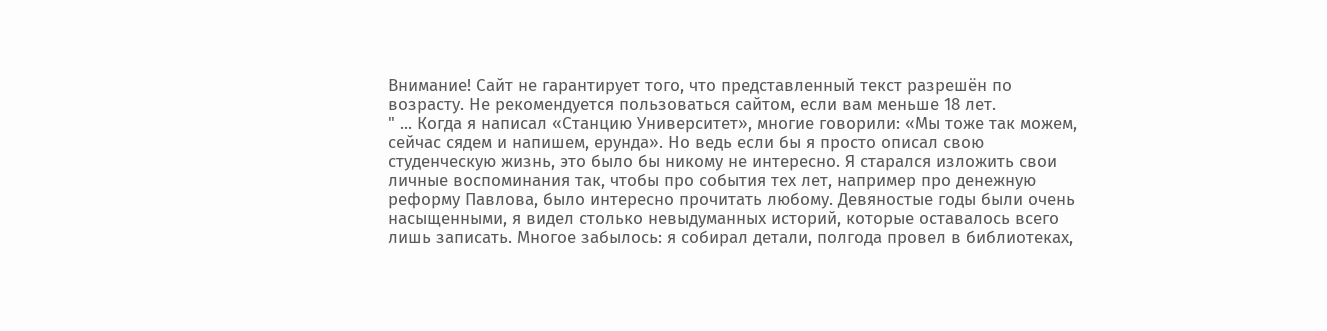Внимание! Сайт не гарантирует того, что представленный текст разрешён по возрасту. Не рекомендуется пользоваться сайтом, если вам меньше 18 лет.
" ... Когда я написал «Станцию Университет», многие говорили: «Мы тоже так можем, сейчас сядем и напишем, ерунда». Но ведь если бы я просто описал свою студенческую жизнь, это было бы никому не интересно. Я старался изложить свои личные воспоминания так, чтобы про события тех лет, например про денежную реформу Павлова, было интересно прочитать любому. Девяностые годы были очень насыщенными, я видел столько невыдуманных историй, которые оставалось всего лишь записать. Многое забылось: я собирал детали, полгода провел в библиотеках,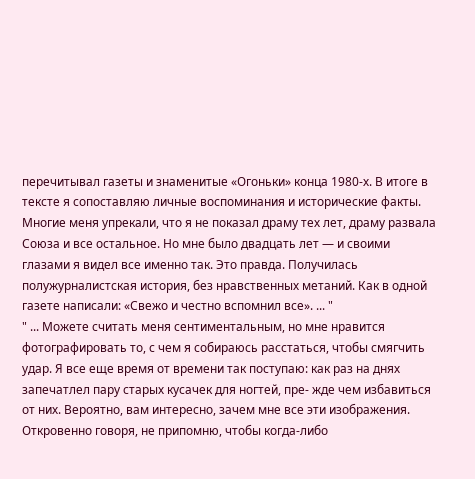перечитывал газеты и знаменитые «Огоньки» конца 1980-х. В итоге в тексте я сопоставляю личные воспоминания и исторические факты. Многие меня упрекали, что я не показал драму тех лет, драму развала Союза и все остальное. Но мне было двадцать лет — и своими глазами я видел все именно так. Это правда. Получилась полужурналистская история, без нравственных метаний. Как в одной газете написали: «Свежо и честно вспомнил все». ... "
" ... Можете считать меня сентиментальным, но мне нравится фотографировать то, с чем я собираюсь расстаться, чтобы смягчить удар. Я все еще время от времени так поступаю: как раз на днях запечатлел пару старых кусачек для ногтей, пре‐ жде чем избавиться от них. Вероятно, вам интересно, зачем мне все эти изображения. Откровенно говоря, не припомню, чтобы когда‐либо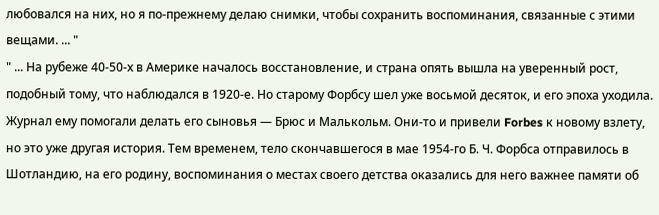любовался на них, но я по‐прежнему делаю снимки, чтобы сохранить воспоминания, связанные с этими вещами. ... "
" ... На рубеже 40-50-х в Америке началось восстановление, и страна опять вышла на уверенный рост, подобный тому, что наблюдался в 1920-е. Но старому Форбсу шел уже восьмой десяток, и его эпоха уходила. Журнал ему помогали делать его сыновья — Брюс и Малькольм. Они-то и привели Forbes к новому взлету, но это уже другая история. Тем временем, тело скончавшегося в мае 1954-го Б. Ч. Форбса отправилось в Шотландию, на его родину, воспоминания о местах своего детства оказались для него важнее памяти об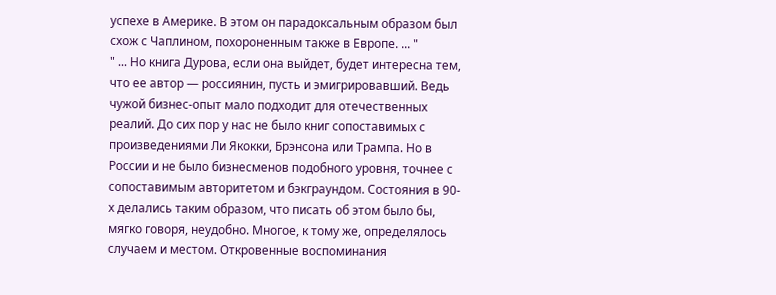успехе в Америке. В этом он парадоксальным образом был схож с Чаплином, похороненным также в Европе. ... "
" ... Но книга Дурова, если она выйдет, будет интересна тем, что ее автор — россиянин, пусть и эмигрировавший. Ведь чужой бизнес-опыт мало подходит для отечественных реалий. До сих пор у нас не было книг сопоставимых с произведениями Ли Якокки, Брэнсона или Трампа. Но в России и не было бизнесменов подобного уровня, точнее с сопоставимым авторитетом и бэкграундом. Состояния в 90-х делались таким образом, что писать об этом было бы, мягко говоря, неудобно. Многое, к тому же, определялось случаем и местом. Откровенные воспоминания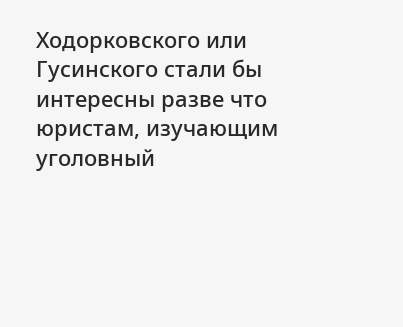Ходорковского или Гусинского стали бы интересны разве что юристам, изучающим уголовный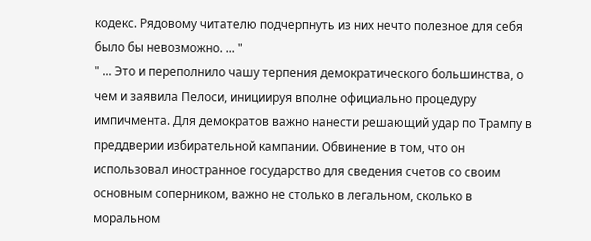кодекс. Рядовому читателю подчерпнуть из них нечто полезное для себя было бы невозможно. ... "
" ... Это и переполнило чашу терпения демократического большинства, о чем и заявила Пелоси, инициируя вполне официально процедуру импичмента. Для демократов важно нанести решающий удар по Трампу в преддверии избирательной кампании. Обвинение в том, что он использовал иностранное государство для сведения счетов со своим основным соперником, важно не столько в легальном, сколько в моральном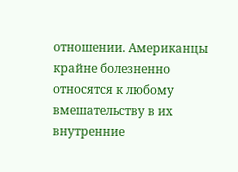отношении. Американцы крайне болезненно относятся к любому вмешательству в их внутренние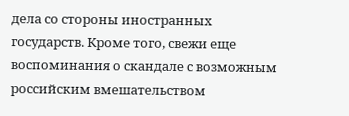дела со стороны иностранных государств. Кроме того, свежи еще воспоминания о скандале с возможным российским вмешательством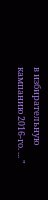в избирательную кампанию 2016-го. ... "